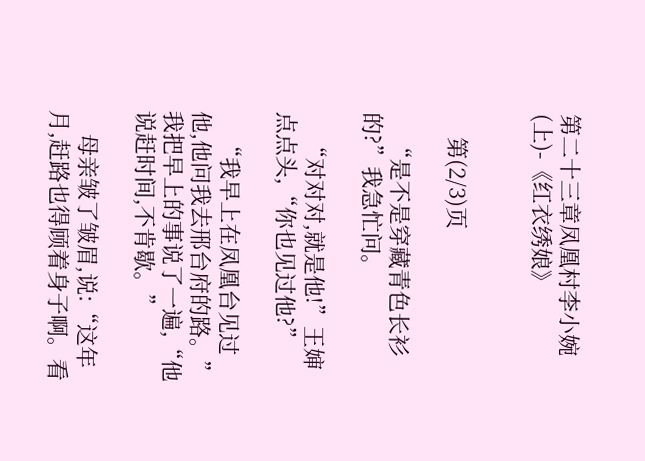第二十三章凤凰村李小婉(上)-《红衣绣娘》


    第(2/3)页

    “是不是穿藏青色长衫的?”我急忙问。

    “对对对,就是他!”王婶点点头,“你也见过他?”

    “我早上在凤凰台见过他,他问我去邢台府的路。”我把早上的事说了一遍,“他说赶时间,不肯歇。”

    母亲皱了皱眉,说:“这年月,赶路也得顾着身子啊。看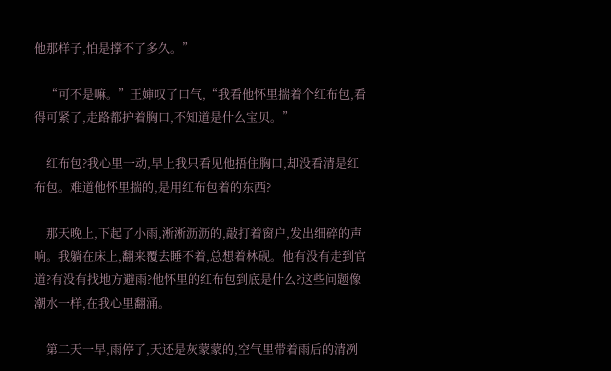他那样子,怕是撑不了多久。”

    “可不是嘛。”王婶叹了口气,“我看他怀里揣着个红布包,看得可紧了,走路都护着胸口,不知道是什么宝贝。”

    红布包?我心里一动,早上我只看见他捂住胸口,却没看清是红布包。难道他怀里揣的,是用红布包着的东西?

    那天晚上,下起了小雨,淅淅沥沥的,敲打着窗户,发出细碎的声响。我躺在床上,翻来覆去睡不着,总想着林砚。他有没有走到官道?有没有找地方避雨?他怀里的红布包到底是什么?这些问题像潮水一样,在我心里翻涌。

    第二天一早,雨停了,天还是灰蒙蒙的,空气里带着雨后的清冽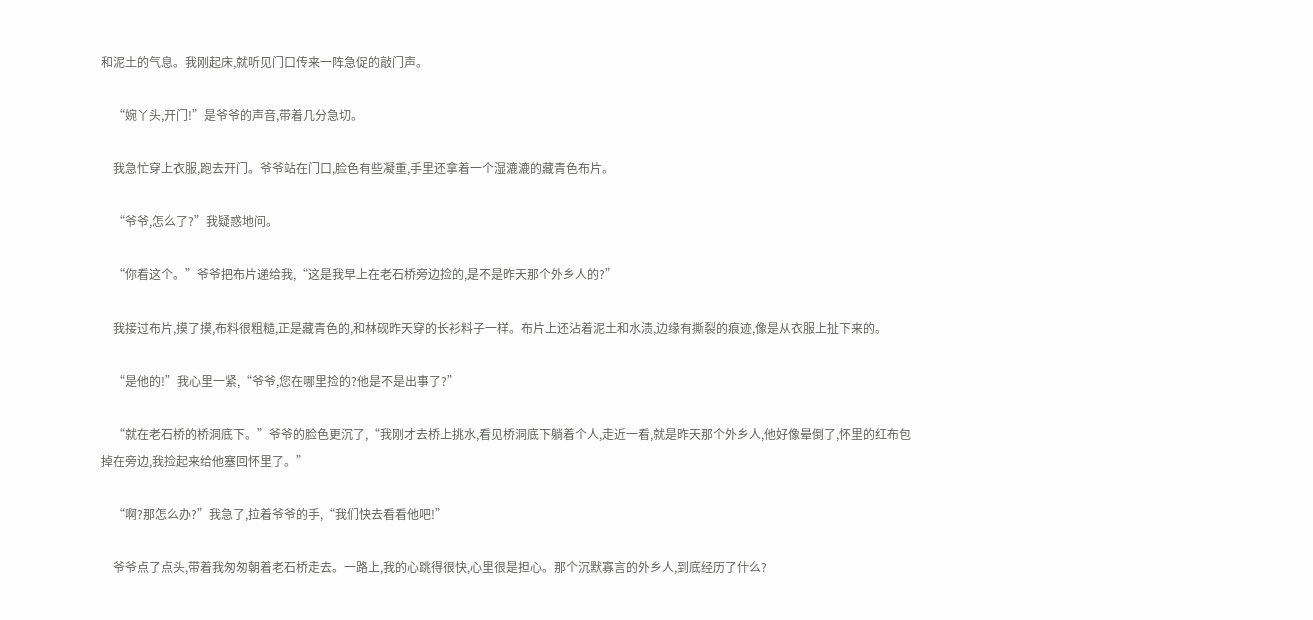和泥土的气息。我刚起床,就听见门口传来一阵急促的敲门声。

    “婉丫头,开门!”是爷爷的声音,带着几分急切。

    我急忙穿上衣服,跑去开门。爷爷站在门口,脸色有些凝重,手里还拿着一个湿漉漉的藏青色布片。

    “爷爷,怎么了?”我疑惑地问。

    “你看这个。”爷爷把布片递给我,“这是我早上在老石桥旁边捡的,是不是昨天那个外乡人的?”

    我接过布片,摸了摸,布料很粗糙,正是藏青色的,和林砚昨天穿的长衫料子一样。布片上还沾着泥土和水渍,边缘有撕裂的痕迹,像是从衣服上扯下来的。

    “是他的!”我心里一紧,“爷爷,您在哪里捡的?他是不是出事了?”

    “就在老石桥的桥洞底下。”爷爷的脸色更沉了,“我刚才去桥上挑水,看见桥洞底下躺着个人,走近一看,就是昨天那个外乡人,他好像晕倒了,怀里的红布包掉在旁边,我捡起来给他塞回怀里了。”

    “啊?那怎么办?”我急了,拉着爷爷的手,“我们快去看看他吧!”

    爷爷点了点头,带着我匆匆朝着老石桥走去。一路上,我的心跳得很快,心里很是担心。那个沉默寡言的外乡人,到底经历了什么?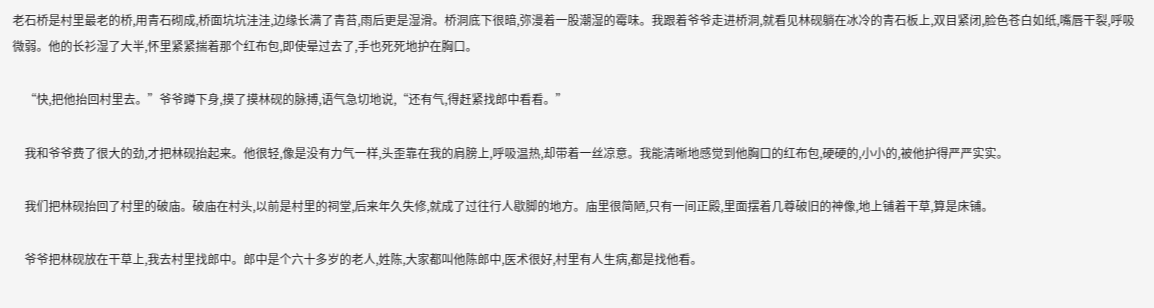老石桥是村里最老的桥,用青石砌成,桥面坑坑洼洼,边缘长满了青苔,雨后更是湿滑。桥洞底下很暗,弥漫着一股潮湿的霉味。我跟着爷爷走进桥洞,就看见林砚躺在冰冷的青石板上,双目紧闭,脸色苍白如纸,嘴唇干裂,呼吸微弱。他的长衫湿了大半,怀里紧紧揣着那个红布包,即使晕过去了,手也死死地护在胸口。

    “快,把他抬回村里去。”爷爷蹲下身,摸了摸林砚的脉搏,语气急切地说,“还有气,得赶紧找郎中看看。”

    我和爷爷费了很大的劲,才把林砚抬起来。他很轻,像是没有力气一样,头歪靠在我的肩膀上,呼吸温热,却带着一丝凉意。我能清晰地感觉到他胸口的红布包,硬硬的,小小的,被他护得严严实实。

    我们把林砚抬回了村里的破庙。破庙在村头,以前是村里的祠堂,后来年久失修,就成了过往行人歇脚的地方。庙里很简陋,只有一间正殿,里面摆着几尊破旧的神像,地上铺着干草,算是床铺。

    爷爷把林砚放在干草上,我去村里找郎中。郎中是个六十多岁的老人,姓陈,大家都叫他陈郎中,医术很好,村里有人生病,都是找他看。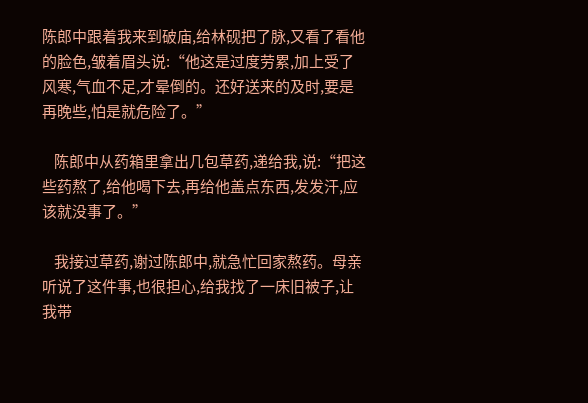陈郎中跟着我来到破庙,给林砚把了脉,又看了看他的脸色,皱着眉头说:“他这是过度劳累,加上受了风寒,气血不足,才晕倒的。还好送来的及时,要是再晚些,怕是就危险了。”

    陈郎中从药箱里拿出几包草药,递给我,说:“把这些药熬了,给他喝下去,再给他盖点东西,发发汗,应该就没事了。”

    我接过草药,谢过陈郎中,就急忙回家熬药。母亲听说了这件事,也很担心,给我找了一床旧被子,让我带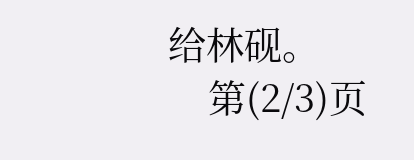给林砚。
    第(2/3)页